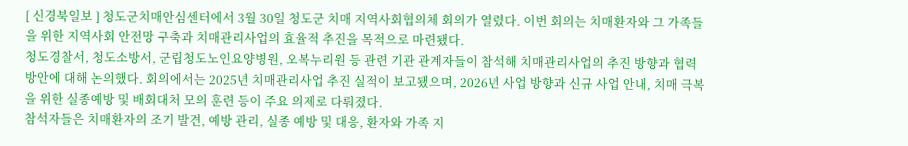[ 신경북일보 ] 청도군치매안심센터에서 3월 30일 청도군 치매 지역사회협의체 회의가 열렸다. 이번 회의는 치매환자와 그 가족들을 위한 지역사회 안전망 구축과 치매관리사업의 효율적 추진을 목적으로 마련됐다.
청도경찰서, 청도소방서, 군립청도노인요양병원, 오복누리원 등 관련 기관 관계자들이 참석해 치매관리사업의 추진 방향과 협력 방안에 대해 논의했다. 회의에서는 2025년 치매관리사업 추진 실적이 보고됐으며, 2026년 사업 방향과 신규 사업 안내, 치매 극복을 위한 실종예방 및 배회대처 모의 훈련 등이 주요 의제로 다뤄졌다.
참석자들은 치매환자의 조기 발견, 예방 관리, 실종 예방 및 대응, 환자와 가족 지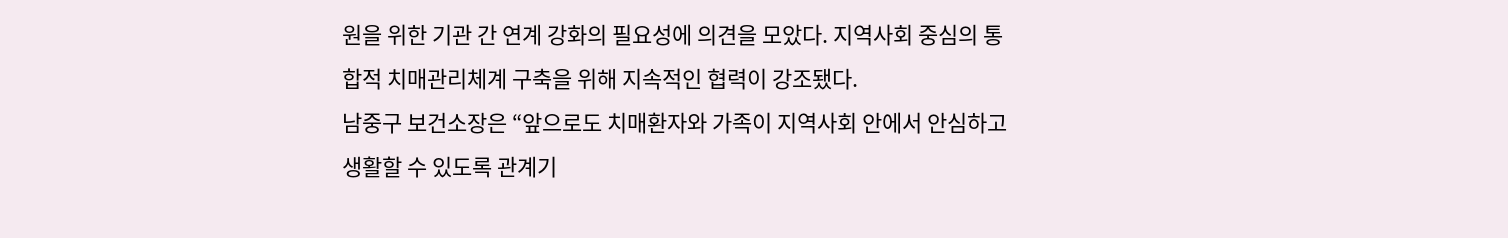원을 위한 기관 간 연계 강화의 필요성에 의견을 모았다. 지역사회 중심의 통합적 치매관리체계 구축을 위해 지속적인 협력이 강조됐다.
남중구 보건소장은 “앞으로도 치매환자와 가족이 지역사회 안에서 안심하고 생활할 수 있도록 관계기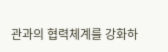관과의 협력체계를 강화하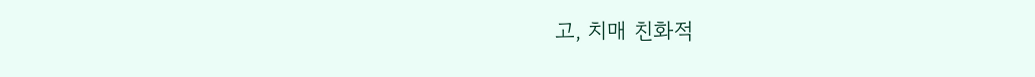고, 치매 친화적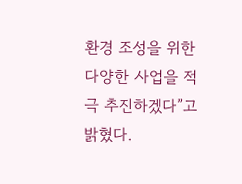환경 조성을 위한 다양한 사업을 적극 추진하겠다”고 밝혔다.